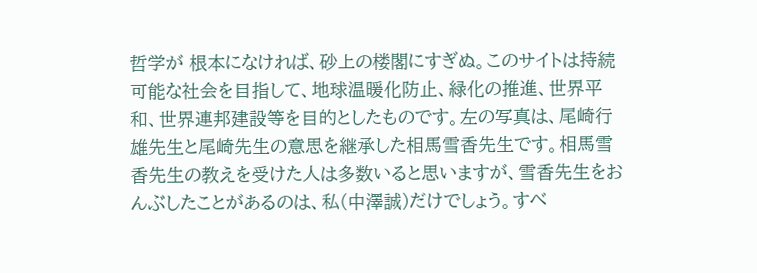哲学が 根本になければ、砂上の楼閣にすぎぬ。このサイトは持続可能な社会を目指して、地球温暖化防止、緑化の推進、世界平和、世界連邦建設等を目的としたものです。左の写真は、尾崎行雄先生と尾崎先生の意思を継承した相馬雪香先生です。相馬雪香先生の教えを受けた人は多数いると思いますが、雪香先生をおんぶしたことがあるのは、私(中澤誠)だけでしょう。すべ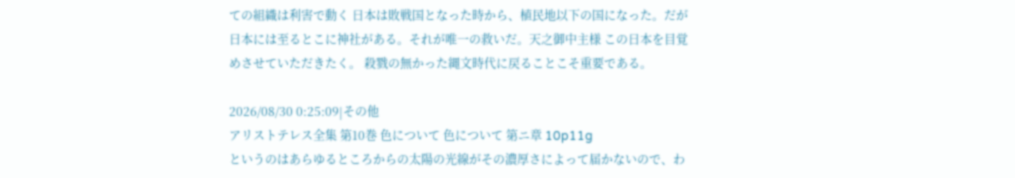ての組織は利害で動く 日本は敗戦国となった時から、植民地以下の国になった。だが日本には至るとこに神社がある。それが唯一の救いだ。天之御中主様 この日本を目覚めさせていただきたく。 殺戮の無かった縄文時代に戻ることこそ重要である。

2026/08/30 0:25:09|その他
アリストテレス全集 第10巻 色について 色について 第ニ章 10p11g
というのはあらゆるところからの太陽の光線がその濃厚さによって届かないので、わ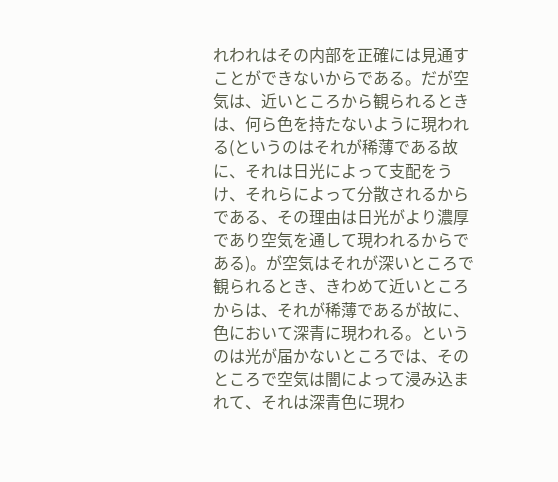れわれはその内部を正確には見通すことができないからである。だが空気は、近いところから観られるときは、何ら色を持たないように現われる(というのはそれが稀薄である故に、それは日光によって支配をうけ、それらによって分散されるからである、その理由は日光がより濃厚であり空気を通して現われるからである)。が空気はそれが深いところで観られるとき、きわめて近いところからは、それが稀薄であるが故に、色において深青に現われる。というのは光が届かないところでは、そのところで空気は闇によって浸み込まれて、それは深青色に現わ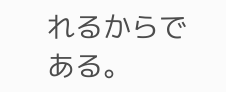れるからである。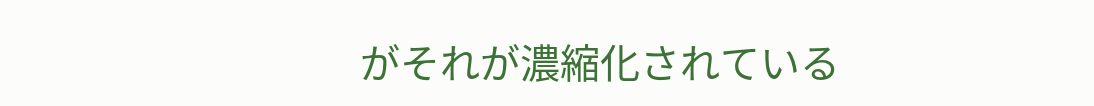がそれが濃縮化されている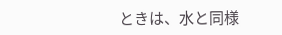ときは、水と同様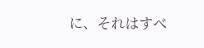に、それはすべ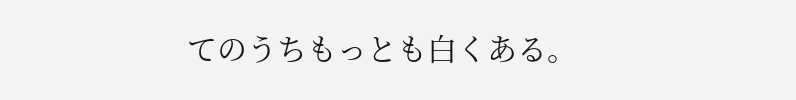てのうちもっとも白くある。